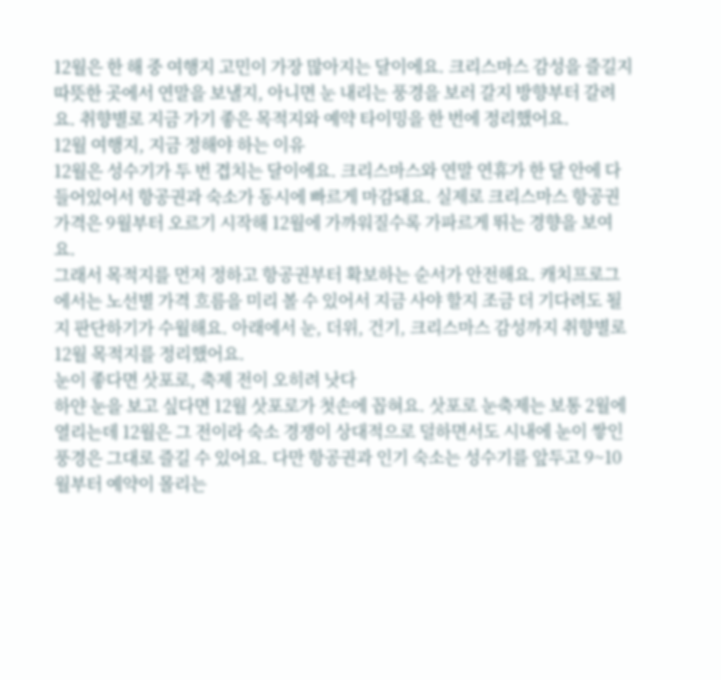12월은 한 해 중 여행지 고민이 가장 많아지는 달이에요. 크리스마스 감성을 즐길지 따뜻한 곳에서 연말을 보낼지, 아니면 눈 내리는 풍경을 보러 갈지 방향부터 갈려요. 취향별로 지금 가기 좋은 목적지와 예약 타이밍을 한 번에 정리했어요.
12월 여행지, 지금 정해야 하는 이유
12월은 성수기가 두 번 겹치는 달이에요. 크리스마스와 연말 연휴가 한 달 안에 다 들어있어서 항공권과 숙소가 동시에 빠르게 마감돼요. 실제로 크리스마스 항공권 가격은 9월부터 오르기 시작해 12월에 가까워질수록 가파르게 뛰는 경향을 보여요.
그래서 목적지를 먼저 정하고 항공권부터 확보하는 순서가 안전해요. 캐치프로그에서는 노선별 가격 흐름을 미리 볼 수 있어서 지금 사야 할지 조금 더 기다려도 될지 판단하기가 수월해요. 아래에서 눈, 더위, 건기, 크리스마스 감성까지 취향별로 12월 목적지를 정리했어요.
눈이 좋다면 삿포로, 축제 전이 오히려 낫다
하얀 눈을 보고 싶다면 12월 삿포로가 첫손에 꼽혀요. 삿포로 눈축제는 보통 2월에 열리는데 12월은 그 전이라 숙소 경쟁이 상대적으로 덜하면서도 시내에 눈이 쌓인 풍경은 그대로 즐길 수 있어요. 다만 항공권과 인기 숙소는 성수기를 앞두고 9~10월부터 예약이 몰리는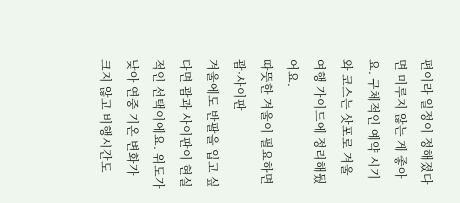편이라 일정이 정해졌다면 미루지 않는 게 좋아요. 구체적인 예약 시기와 코스는 삿포로 겨울 여행 가이드에 정리해뒀어요.
따뜻한 겨울이 필요하면 괌·사이판
겨울에도 반팔을 입고 싶다면 괌과 사이판이 현실적인 선택이에요. 위도가 낮아 연중 기온 변화가 크지 않고 비행시간도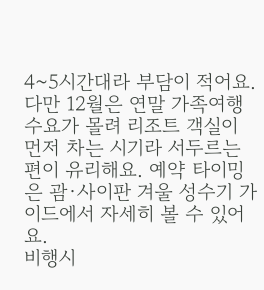4~5시간대라 부담이 적어요. 다만 12월은 연말 가족여행 수요가 몰려 리조트 객실이 먼저 차는 시기라 서두르는 편이 유리해요. 예약 타이밍은 괌·사이판 겨울 성수기 가이드에서 자세히 볼 수 있어요.
비행시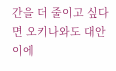간을 더 줄이고 싶다면 오키나와도 대안이에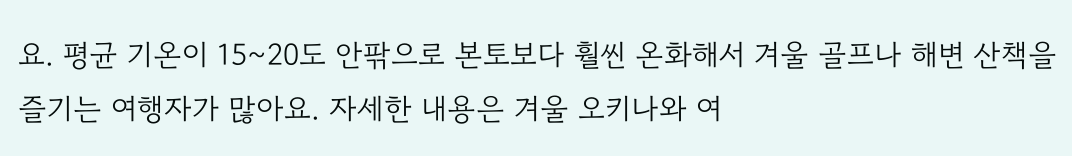요. 평균 기온이 15~20도 안팎으로 본토보다 훨씬 온화해서 겨울 골프나 해변 산책을 즐기는 여행자가 많아요. 자세한 내용은 겨울 오키나와 여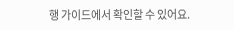행 가이드에서 확인할 수 있어요.